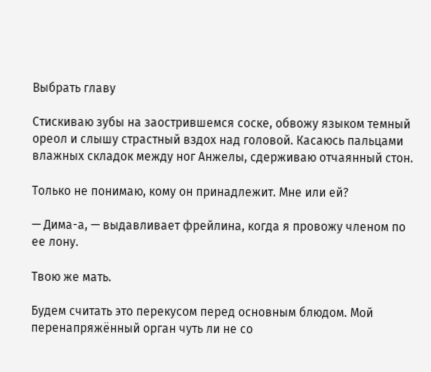Выбрать главу

Стискиваю зубы на заострившемся соске, обвожу языком темный ореол и слышу страстный вздох над головой. Касаюсь пальцами влажных складок между ног Анжелы, сдерживаю отчаянный стон.

Только не понимаю, кому он принадлежит. Мне или ей?

— Дима-а, — выдавливает фрейлина, когда я провожу членом по ее лону.

Твою же мать.

Будем считать это перекусом перед основным блюдом. Мой перенапряжённый орган чуть ли не со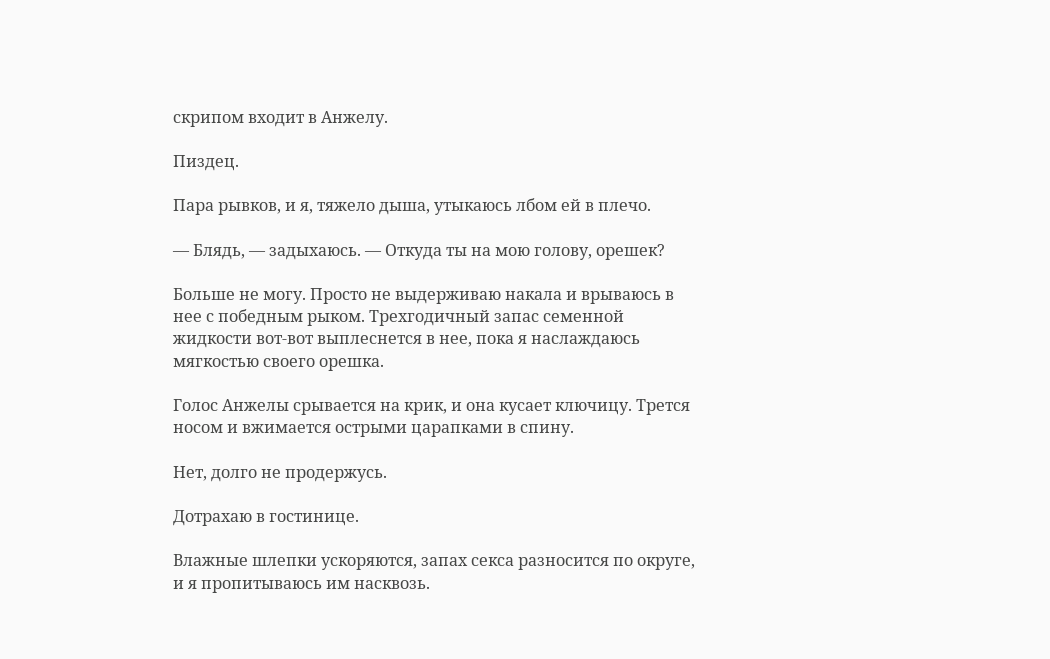скрипом входит в Анжелу.

Пиздец.

Пара рывков, и я, тяжело дыша, утыкаюсь лбом ей в плечо.

— Блядь, — задыхаюсь. — Откуда ты на мою голову, орешек?

Больше не могу. Просто не выдерживаю накала и врываюсь в нее с победным рыком. Трехгодичный запас семенной жидкости вот-вот выплеснется в нее, пока я наслаждаюсь мягкостью своего орешка.

Голос Анжелы срывается на крик, и она кусает ключицу. Трется носом и вжимается острыми царапками в спину.

Нет, долго не продержусь.

Дотрахаю в гостинице.

Влажные шлепки ускоряются, запах секса разносится по округе, и я пропитываюсь им насквозь.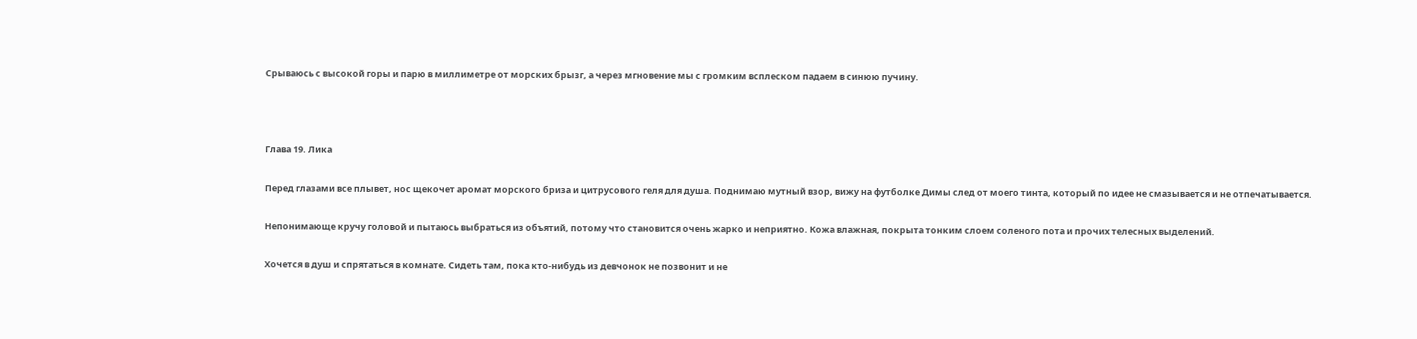Срываюсь с высокой горы и парю в миллиметре от морских брызг, а через мгновение мы с громким всплеском падаем в синюю пучину.



Глава 19. Лика

Перед глазами все плывет, нос щекочет аромат морского бриза и цитрусового геля для душа. Поднимаю мутный взор, вижу на футболке Димы след от моего тинта, который по идее не смазывается и не отпечатывается.

Непонимающе кручу головой и пытаюсь выбраться из объятий, потому что становится очень жарко и неприятно. Кожа влажная, покрыта тонким слоем соленого пота и прочих телесных выделений.

Хочется в душ и спрятаться в комнате. Сидеть там, пока кто-нибудь из девчонок не позвонит и не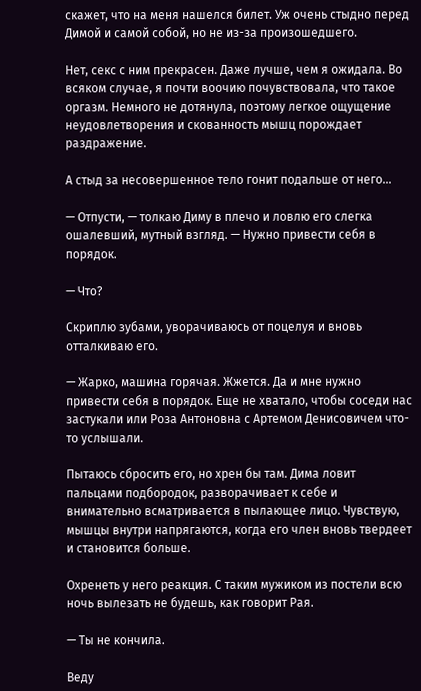скажет, что на меня нашелся билет. Уж очень стыдно перед Димой и самой собой, но не из-за произошедшего.

Нет, секс с ним прекрасен. Даже лучше, чем я ожидала. Во всяком случае, я почти воочию почувствовала, что такое оргазм. Немного не дотянула, поэтому легкое ощущение неудовлетворения и скованность мышц порождает раздражение.

А стыд за несовершенное тело гонит подальше от него…

— Отпусти, — толкаю Диму в плечо и ловлю его слегка ошалевший, мутный взгляд. — Нужно привести себя в порядок.

— Что?

Скриплю зубами, уворачиваюсь от поцелуя и вновь отталкиваю его.

— Жарко, машина горячая. Жжется. Да и мне нужно привести себя в порядок. Еще не хватало, чтобы соседи нас застукали или Роза Антоновна с Артемом Денисовичем что-то услышали.

Пытаюсь сбросить его, но хрен бы там. Дима ловит пальцами подбородок, разворачивает к себе и внимательно всматривается в пылающее лицо. Чувствую, мышцы внутри напрягаются, когда его член вновь твердеет и становится больше.

Охренеть у него реакция. С таким мужиком из постели всю ночь вылезать не будешь, как говорит Рая.

— Ты не кончила.

Веду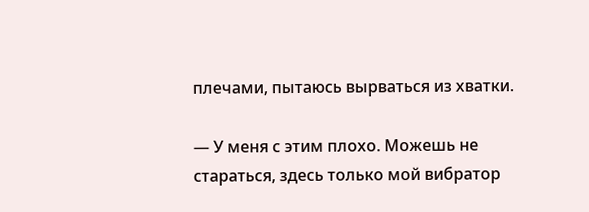плечами, пытаюсь вырваться из хватки.

— У меня с этим плохо. Можешь не стараться, здесь только мой вибратор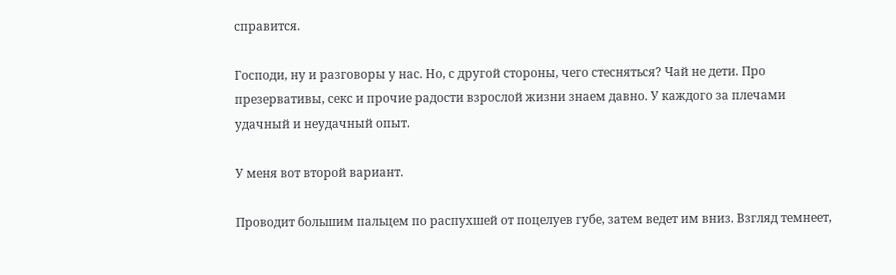справится.

Господи, ну и разговоры у нас. Но, с другой стороны, чего стесняться? Чай не дети. Про презервативы, секс и прочие радости взрослой жизни знаем давно. У каждого за плечами удачный и неудачный опыт.

У меня вот второй вариант.

Проводит большим пальцем по распухшей от поцелуев губе, затем ведет им вниз. Взгляд темнеет,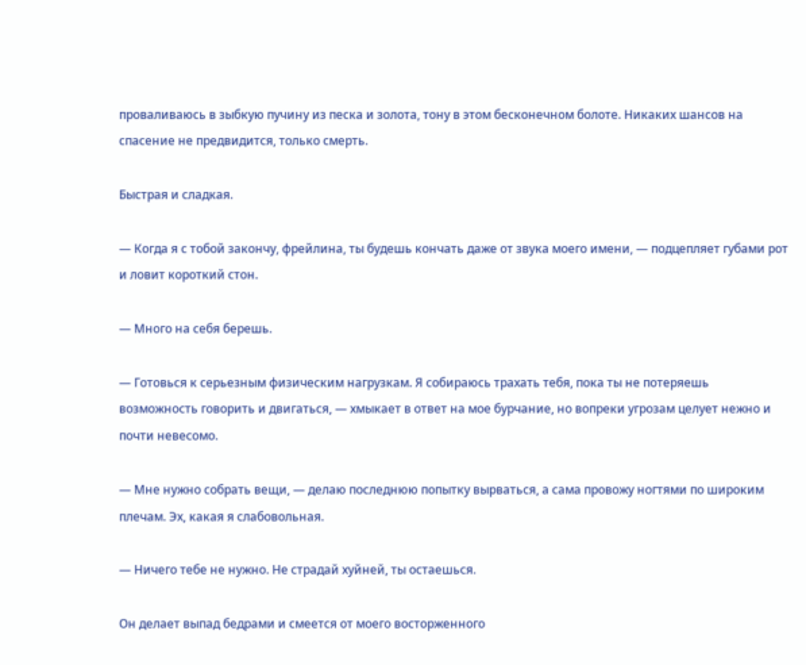проваливаюсь в зыбкую пучину из песка и золота, тону в этом бесконечном болоте. Никаких шансов на спасение не предвидится, только смерть.

Быстрая и сладкая.

— Когда я с тобой закончу, фрейлина, ты будешь кончать даже от звука моего имени, — подцепляет губами рот и ловит короткий стон.

— Много на себя берешь.

— Готовься к серьезным физическим нагрузкам. Я собираюсь трахать тебя, пока ты не потеряешь возможность говорить и двигаться, — хмыкает в ответ на мое бурчание, но вопреки угрозам целует нежно и почти невесомо.

— Мне нужно собрать вещи, — делаю последнюю попытку вырваться, а сама провожу ногтями по широким плечам. Эх, какая я слабовольная.

— Ничего тебе не нужно. Не страдай хуйней, ты остаешься.

Он делает выпад бедрами и смеется от моего восторженного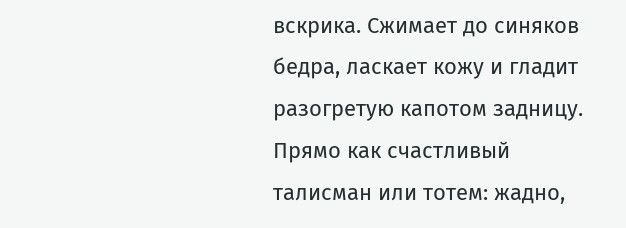вскрика. Сжимает до синяков бедра, ласкает кожу и гладит разогретую капотом задницу. Прямо как счастливый талисман или тотем: жадно,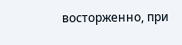восторженно, при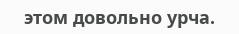этом довольно урча.